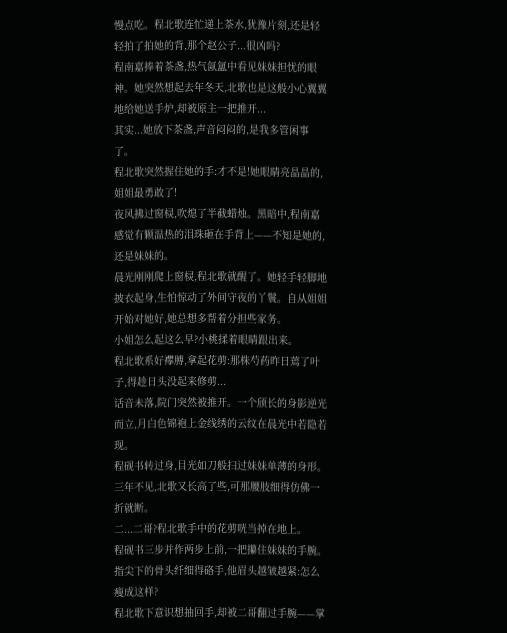慢点吃。程北歌连忙递上茶水,犹豫片刻,还是轻轻拍了拍她的背,那个赵公子...很凶吗?
程南嘉捧着茶盏,热气氤氲中看见妹妹担忧的眼神。她突然想起去年冬天,北歌也是这般小心翼翼地给她送手炉,却被原主一把推开...
其实...她放下茶盏,声音闷闷的,是我多管闲事了。
程北歌突然握住她的手:才不是!她眼睛亮晶晶的,姐姐最勇敢了!
夜风拂过窗棂,吹熄了半截蜡烛。黑暗中,程南嘉感觉有颗温热的泪珠砸在手背上——不知是她的,还是妹妹的。
晨光刚刚爬上窗棂,程北歌就醒了。她轻手轻脚地披衣起身,生怕惊动了外间守夜的丫鬟。自从姐姐开始对她好,她总想多帮着分担些家务。
小姐怎么起这么早?小桃揉着眼睛跟出来。
程北歌系好襻膊,拿起花剪:那株芍药昨日蔫了叶子,得趁日头没起来修剪...
话音未落,院门突然被推开。一个颀长的身影逆光而立,月白色锦袍上金线绣的云纹在晨光中若隐若现。
程砚书转过身,目光如刀般扫过妹妹单薄的身形。三年不见,北歌又长高了些,可那腰肢细得仿佛一折就断。
二...二哥?程北歌手中的花剪咣当掉在地上。
程砚书三步并作两步上前,一把攥住妹妹的手腕。指尖下的骨头纤细得硌手,他眉头越皱越紧:怎么瘦成这样?
程北歌下意识想抽回手,却被二哥翻过手腕——掌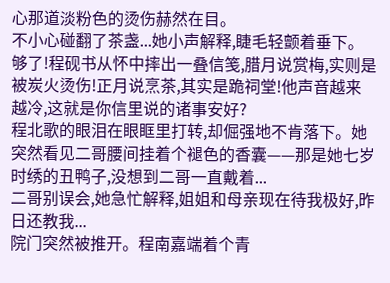心那道淡粉色的烫伤赫然在目。
不小心碰翻了茶盏...她小声解释,睫毛轻颤着垂下。
够了!程砚书从怀中摔出一叠信笺,腊月说赏梅,实则是被炭火烫伤!正月说烹茶,其实是跪祠堂!他声音越来越冷,这就是你信里说的诸事安好?
程北歌的眼泪在眼眶里打转,却倔强地不肯落下。她突然看见二哥腰间挂着个褪色的香囊——那是她七岁时绣的丑鸭子,没想到二哥一直戴着...
二哥别误会,她急忙解释,姐姐和母亲现在待我极好,昨日还教我...
院门突然被推开。程南嘉端着个青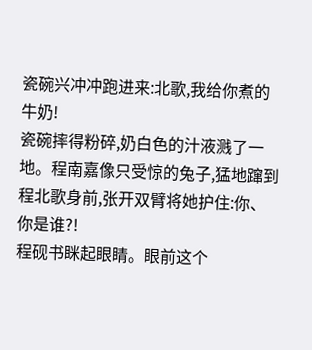瓷碗兴冲冲跑进来:北歌,我给你煮的牛奶!
瓷碗摔得粉碎,奶白色的汁液溅了一地。程南嘉像只受惊的兔子,猛地蹿到程北歌身前,张开双臂将她护住:你、你是谁?!
程砚书眯起眼睛。眼前这个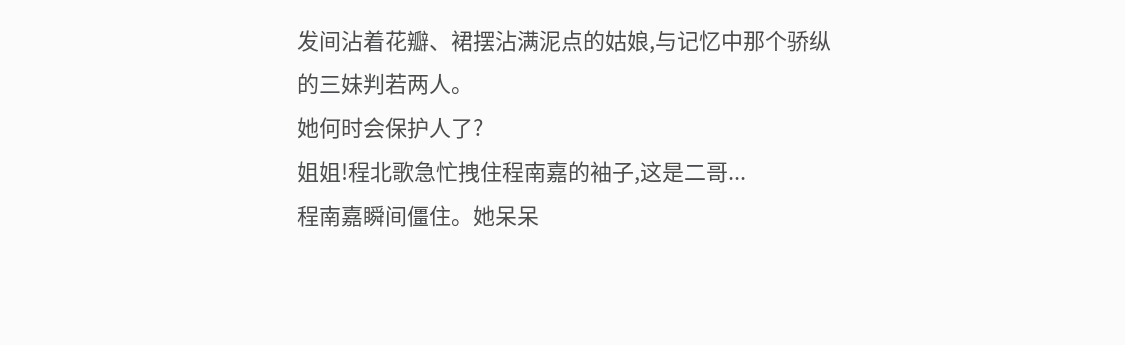发间沾着花瓣、裙摆沾满泥点的姑娘,与记忆中那个骄纵的三妹判若两人。
她何时会保护人了?
姐姐!程北歌急忙拽住程南嘉的袖子,这是二哥...
程南嘉瞬间僵住。她呆呆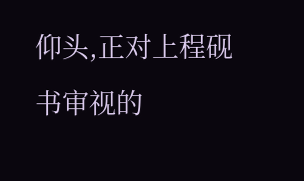仰头,正对上程砚书审视的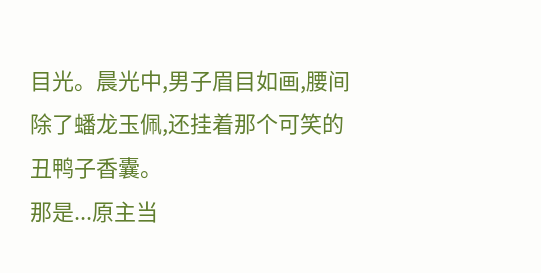目光。晨光中,男子眉目如画,腰间除了蟠龙玉佩,还挂着那个可笑的丑鸭子香囊。
那是...原主当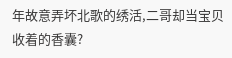年故意弄坏北歌的绣活,二哥却当宝贝收着的香囊?